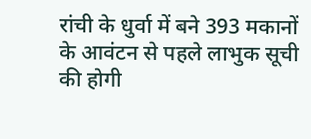रांची के धुर्वा में बने 393 मकानों के आवंटन से पहले लाभुक सूची की होगी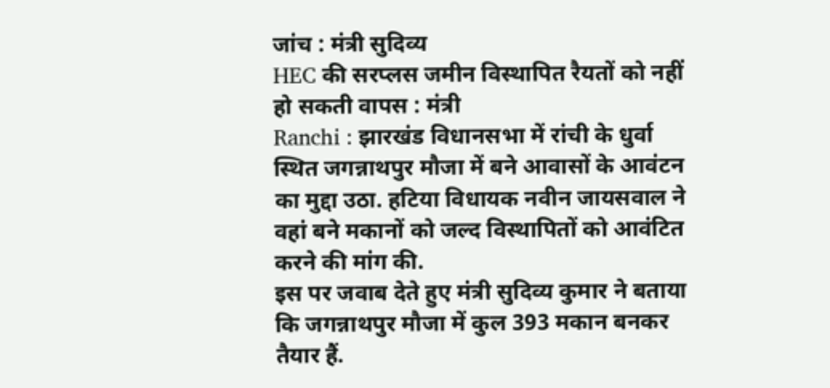जांच : मंत्री सुदिव्य
HEC की सरप्लस जमीन विस्थापित रैयतों को नहीं हो सकती वापस : मंत्री
Ranchi : झारखंड विधानसभा में रांची के धुर्वा स्थित जगन्नाथपुर मौजा में बने आवासों के आवंटन का मुद्दा उठा. हटिया विधायक नवीन जायसवाल ने वहां बने मकानों को जल्द विस्थापितों को आवंटित करने की मांग की.
इस पर जवाब देते हुए मंत्री सुदिव्य कुमार ने बताया कि जगन्नाथपुर मौजा में कुल 393 मकान बनकर तैयार हैं.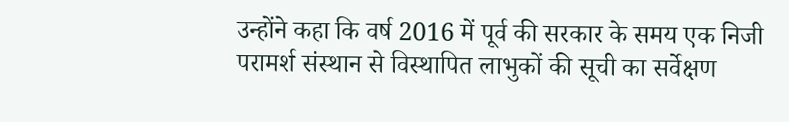उन्होंने कहा कि वर्ष 2016 में पूर्व की सरकार के समय एक निजी परामर्श संस्थान से विस्थापित लाभुकों की सूची का सर्वेक्षण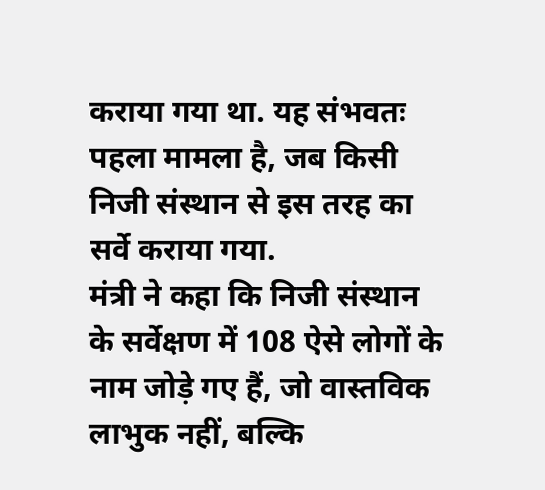कराया गया था. यह संभवतः पहला मामला है, जब किसी निजी संस्थान से इस तरह का सर्वे कराया गया.
मंत्री ने कहा कि निजी संस्थान के सर्वेक्षण में 108 ऐसे लोगों के नाम जोड़े गए हैं, जो वास्तविक लाभुक नहीं, बल्कि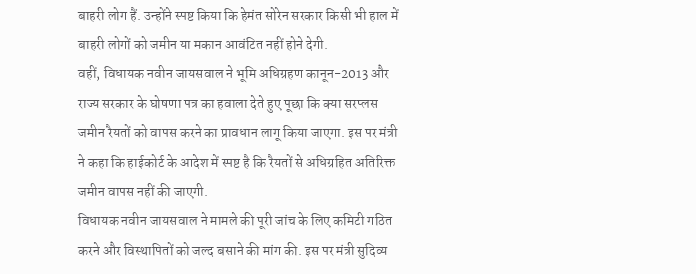बाहरी लोग हैं. उन्होंने स्पष्ट किया कि हेमंत सोरेन सरकार किसी भी हाल में बाहरी लोगों को जमीन या मकान आवंटित नहीं होने देगी.
वहीं, विधायक नवीन जायसवाल ने भूमि अधिग्रहण कानून-2013 और राज्य सरकार के घोषणा पत्र का हवाला देते हुए पूछा कि क्या सरप्लस जमीन रैयतों को वापस करने का प्रावधान लागू किया जाएगा. इस पर मंत्री ने कहा कि हाईकोर्ट के आदेश में स्पष्ट है कि रैयतों से अधिग्रहित अतिरिक्त जमीन वापस नहीं की जाएगी.
विधायक नवीन जायसवाल ने मामले की पूरी जांच के लिए कमिटी गठित करने और विस्थापितों को जल्द बसाने की मांग की. इस पर मंत्री सुदिव्य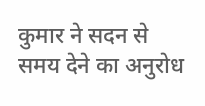कुमार ने सदन से समय देने का अनुरोध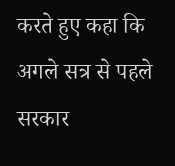करते हुए कहा कि अगले सत्र से पहले सरकार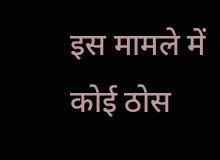इस मामले में कोई ठोस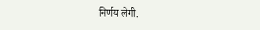निर्णय लेगी.